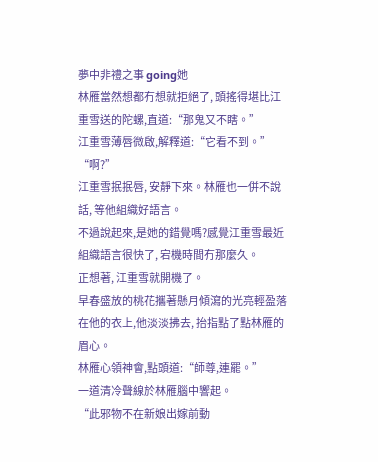夢中非禮之事 going她
林雁當然想都冇想就拒絕了, 頭搖得堪比江重雪送的陀螺,直道:“那鬼又不瞎。”
江重雪薄唇微啟,解釋道:“它看不到。”
“啊?”
江重雪抿抿唇, 安靜下來。林雁也一併不說話, 等他組織好語言。
不過說起來,是她的錯覺嗎?感覺江重雪最近組織語言很快了, 宕機時間冇那麼久。
正想著, 江重雪就開機了。
早春盛放的桃花攜著懸月傾瀉的光亮輕盈落在他的衣上,他淡淡拂去, 抬指點了點林雁的眉心。
林雁心領神會,點頭道:“師尊,連罷。”
一道清冷聲線於林雁腦中響起。
“此邪物不在新娘出嫁前動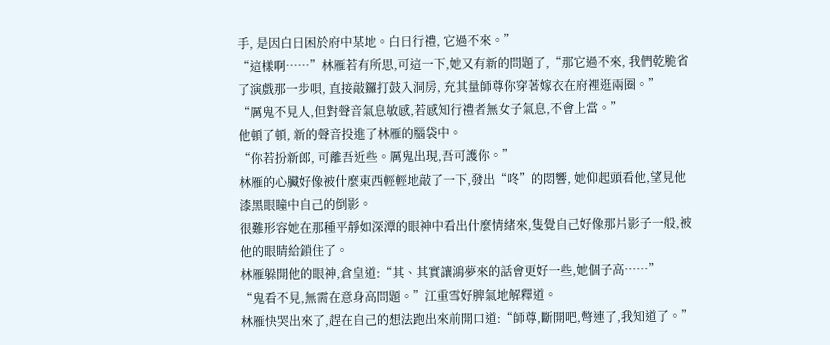手, 是因白日困於府中某地。白日行禮, 它過不來。”
“這樣啊……”林雁若有所思,可這一下,她又有新的問題了,“那它過不來, 我們乾脆省了演戲那一步唄, 直接敲鑼打鼓入洞房, 充其量師尊你穿著嫁衣在府裡逛兩圈。”
“厲鬼不見人,但對聲音氣息敏感,若感知行禮者無女子氣息,不會上當。”
他頓了頓, 新的聲音投進了林雁的腦袋中。
“你若扮新郎, 可離吾近些。厲鬼出現,吾可護你。”
林雁的心臟好像被什麼東西輕輕地敲了一下,發出“咚”的悶響, 她仰起頭看他,望見他漆黑眼瞳中自己的倒影。
很難形容她在那種平靜如深潭的眼神中看出什麼情緒來,隻覺自己好像那片影子一般,被他的眼睛給鎖住了。
林雁躲開他的眼神,倉皇道:“其、其實讓鴻夢來的話會更好一些,她個子高……”
“鬼看不見,無需在意身高問題。”江重雪好脾氣地解釋道。
林雁快哭出來了,趕在自己的想法跑出來前開口道:“師尊,斷開吧,彆連了,我知道了。”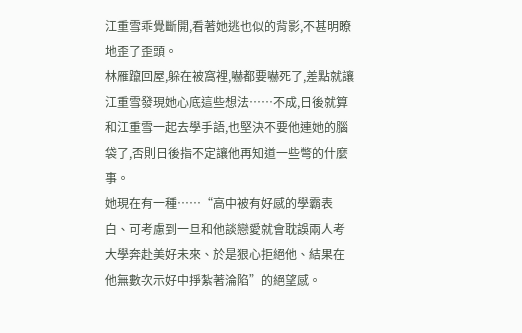江重雪乖覺斷開,看著她逃也似的背影,不甚明瞭地歪了歪頭。
林雁躥回屋,躲在被窩裡,嚇都要嚇死了,差點就讓江重雪發現她心底這些想法……不成,日後就算和江重雪一起去學手語,也堅決不要他連她的腦袋了,否則日後指不定讓他再知道一些彆的什麼事。
她現在有一種……“高中被有好感的學霸表白、可考慮到一旦和他談戀愛就會耽誤兩人考大學奔赴美好未來、於是狠心拒絕他、結果在他無數次示好中掙紮著淪陷”的絕望感。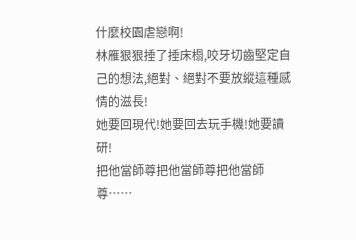什麼校園虐戀啊!
林雁狠狠捶了捶床榻,咬牙切齒堅定自己的想法,絕對、絕對不要放縱這種感情的滋長!
她要回現代!她要回去玩手機!她要讀研!
把他當師尊把他當師尊把他當師尊……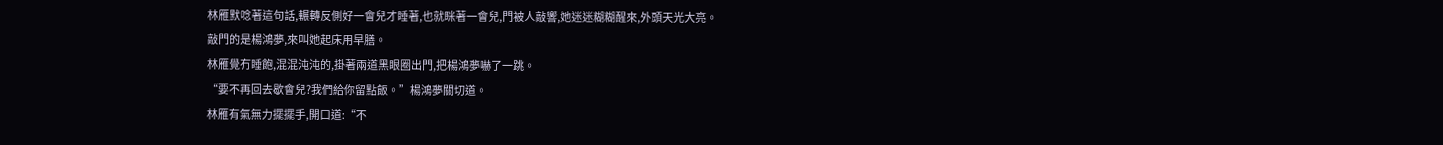林雁默唸著這句話,輾轉反側好一會兒才睡著,也就眯著一會兒,門被人敲響,她迷迷糊糊醒來,外頭天光大亮。
敲門的是楊鴻夢,來叫她起床用早膳。
林雁覺冇睡飽,混混沌沌的,掛著兩道黑眼圈出門,把楊鴻夢嚇了一跳。
“要不再回去歇會兒?我們給你留點飯。”楊鴻夢關切道。
林雁有氣無力擺擺手,開口道:“不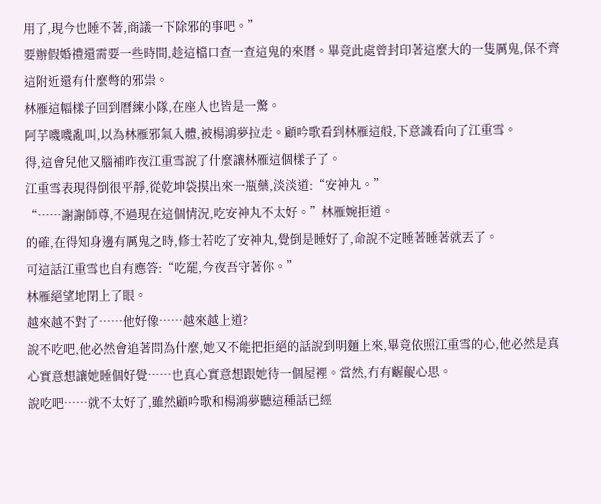用了,現今也睡不著,商議一下除邪的事吧。”
要辦假婚禮還需要一些時間,趁這檔口查一查這鬼的來曆。畢竟此處曾封印著這麼大的一隻厲鬼,保不齊這附近還有什麼彆的邪祟。
林雁這幅樣子回到曆練小隊,在座人也皆是一驚。
阿芋嘰嘰亂叫,以為林雁邪氣入體,被楊鴻夢拉走。顧吟歌看到林雁這般,下意識看向了江重雪。
得,這會兒他又腦補昨夜江重雪說了什麼讓林雁這個樣子了。
江重雪表現得倒很平靜,從乾坤袋摸出來一瓶藥,淡淡道:“安神丸。”
“……謝謝師尊,不過現在這個情況,吃安神丸不太好。”林雁婉拒道。
的確,在得知身邊有厲鬼之時,修士若吃了安神丸,覺倒是睡好了,命說不定睡著睡著就丟了。
可這話江重雪也自有應答:“吃罷,今夜吾守著你。”
林雁絕望地閉上了眼。
越來越不對了……他好像……越來越上道?
說不吃吧,他必然會追著問為什麼,她又不能把拒絕的話說到明麵上來,畢竟依照江重雪的心,他必然是真心實意想讓她睡個好覺……也真心實意想跟她待一個屋裡。當然,冇有齷齪心思。
說吃吧……就不太好了,雖然顧吟歌和楊鴻夢聽這種話已經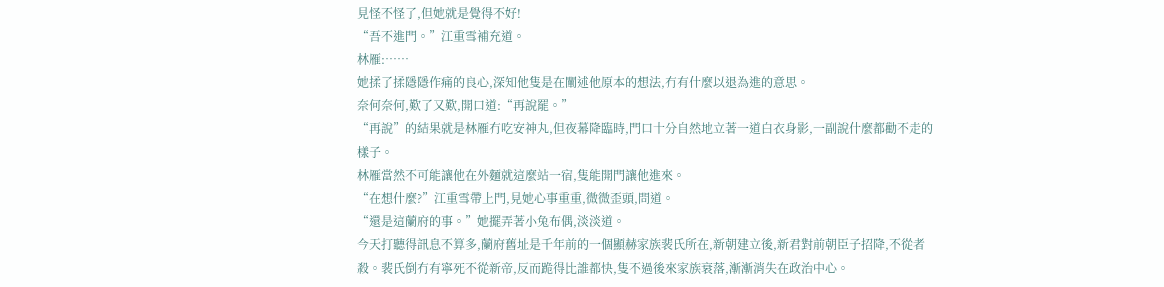見怪不怪了,但她就是覺得不好!
“吾不進門。”江重雪補充道。
林雁:……
她揉了揉隱隱作痛的良心,深知他隻是在闡述他原本的想法,冇有什麼以退為進的意思。
奈何奈何,歎了又歎,開口道:“再說罷。”
“再說”的結果就是林雁冇吃安神丸,但夜幕降臨時,門口十分自然地立著一道白衣身影,一副說什麼都勸不走的樣子。
林雁當然不可能讓他在外麵就這麼站一宿,隻能開門讓他進來。
“在想什麼?”江重雪帶上門,見她心事重重,微微歪頭,問道。
“還是這蘭府的事。”她擺弄著小兔布偶,淡淡道。
今天打聽得訊息不算多,蘭府舊址是千年前的一個顯赫家族裴氏所在,新朝建立後,新君對前朝臣子招降,不從者殺。裴氏倒冇有寧死不從新帝,反而跪得比誰都快,隻不過後來家族衰落,漸漸消失在政治中心。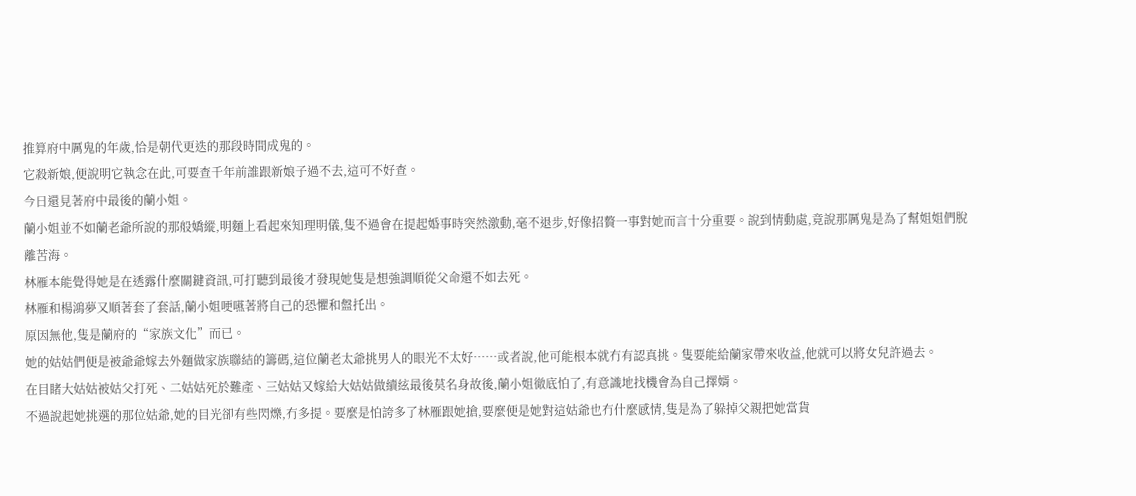推算府中厲鬼的年歲,恰是朝代更迭的那段時間成鬼的。
它殺新娘,便說明它執念在此,可要查千年前誰跟新娘子過不去,這可不好查。
今日還見著府中最後的蘭小姐。
蘭小姐並不如蘭老爺所說的那般嬌縱,明麵上看起來知理明儀,隻不過會在提起婚事時突然激動,毫不退步,好像招贅一事對她而言十分重要。說到情動處,竟說那厲鬼是為了幫姐姐們脫離苦海。
林雁本能覺得她是在透露什麼關鍵資訊,可打聽到最後才發現她隻是想強調順從父命還不如去死。
林雁和楊鴻夢又順著套了套話,蘭小姐哽嚥著將自己的恐懼和盤托出。
原因無他,隻是蘭府的“家族文化”而已。
她的姑姑們便是被爺爺嫁去外麵做家族聯結的籌碼,這位蘭老太爺挑男人的眼光不太好……或者說,他可能根本就冇有認真挑。隻要能給蘭家帶來收益,他就可以將女兒許過去。
在目睹大姑姑被姑父打死、二姑姑死於難產、三姑姑又嫁給大姑姑做續絃最後莫名身故後,蘭小姐徹底怕了,有意識地找機會為自己擇婿。
不過說起她挑選的那位姑爺,她的目光卻有些閃爍,冇多提。要麼是怕誇多了林雁跟她搶,要麼便是她對這姑爺也冇什麼感情,隻是為了躲掉父親把她當貨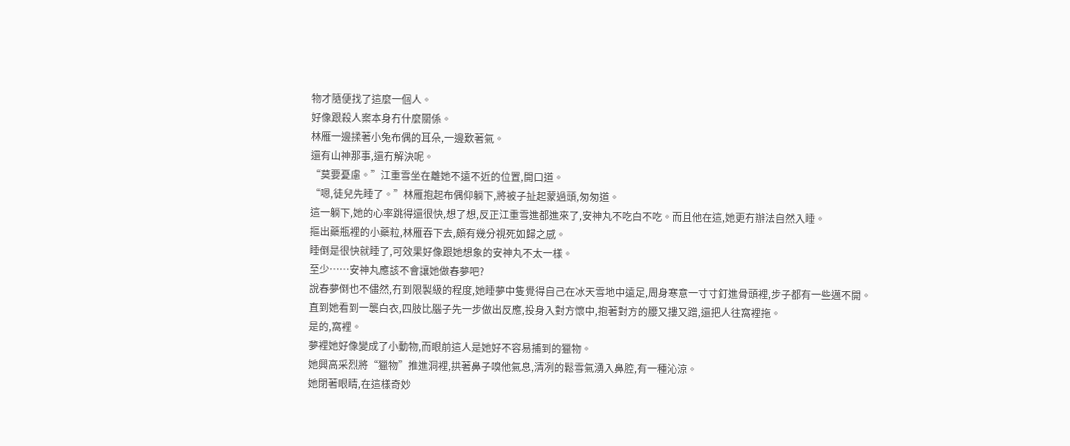物才隨便找了這麼一個人。
好像跟殺人案本身冇什麼關係。
林雁一邊揉著小兔布偶的耳朵,一邊歎著氣。
還有山神那事,還冇解決呢。
“莫要憂慮。”江重雪坐在離她不遠不近的位置,開口道。
“嗯,徒兒先睡了。”林雁抱起布偶仰躺下,將被子扯起蒙過頭,匆匆道。
這一躺下,她的心率跳得還很快,想了想,反正江重雪進都進來了,安神丸不吃白不吃。而且他在這,她更冇辦法自然入睡。
摳出藥瓶裡的小藥粒,林雁吞下去,頗有幾分視死如歸之感。
睡倒是很快就睡了,可效果好像跟她想象的安神丸不太一樣。
至少……安神丸應該不會讓她做春夢吧?
說春夢倒也不儘然,冇到限製級的程度,她睡夢中隻覺得自己在冰天雪地中遠足,周身寒意一寸寸釘進骨頭裡,步子都有一些邁不開。
直到她看到一襲白衣,四肢比腦子先一步做出反應,投身入對方懷中,抱著對方的腰又摟又蹭,還把人往窩裡拖。
是的,窩裡。
夢裡她好像變成了小動物,而眼前這人是她好不容易捕到的獵物。
她興高采烈將“獵物”推進洞裡,拱著鼻子嗅他氣息,清冽的鬆雪氣湧入鼻腔,有一種沁涼。
她閉著眼睛,在這樣奇妙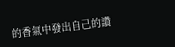的香氣中發出自己的讚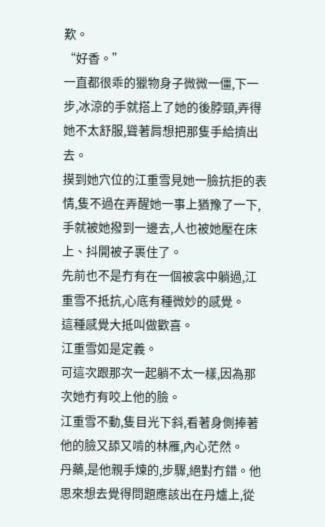歎。
“好香。”
一直都很乖的獵物身子微微一僵,下一步,冰涼的手就搭上了她的後脖頸,弄得她不太舒服,聳著肩想把那隻手給擠出去。
摸到她穴位的江重雪見她一臉抗拒的表情,隻不過在弄醒她一事上猶豫了一下,手就被她撥到一邊去,人也被她壓在床上、抖開被子裹住了。
先前也不是冇有在一個被衾中躺過,江重雪不抵抗,心底有種微妙的感覺。
這種感覺大抵叫做歡喜。
江重雪如是定義。
可這次跟那次一起躺不太一樣,因為那次她冇有咬上他的臉。
江重雪不動,隻目光下斜,看著身側捧著他的臉又舔又啃的林雁,內心茫然。
丹藥,是他親手煉的,步驟,絕對冇錯。他思來想去覺得問題應該出在丹爐上,從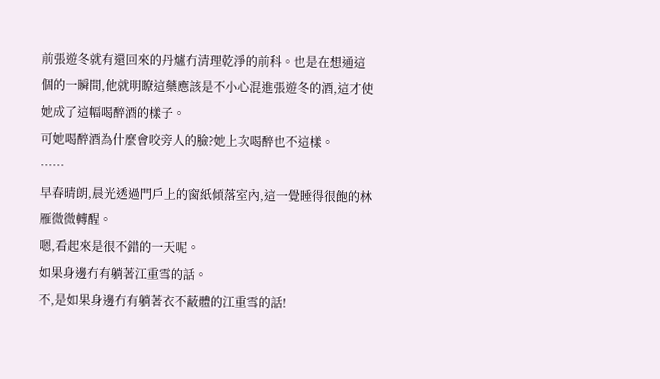前張遊冬就有還回來的丹爐冇清理乾淨的前科。也是在想通這個的一瞬間,他就明瞭這藥應該是不小心混進張遊冬的酒,這才使她成了這幅喝醉酒的樣子。
可她喝醉酒為什麼會咬旁人的臉?她上次喝醉也不這樣。
……
早春晴朗,晨光透過門戶上的窗紙傾落室內,這一覺睡得很飽的林雁微微轉醒。
嗯,看起來是很不錯的一天呢。
如果身邊冇有躺著江重雪的話。
不,是如果身邊冇有躺著衣不蔽體的江重雪的話!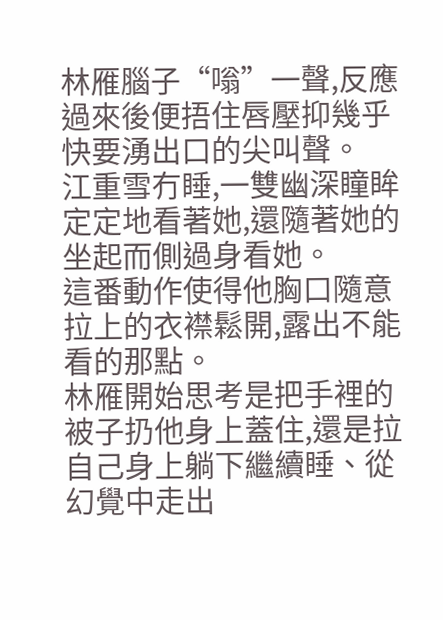林雁腦子“嗡”一聲,反應過來後便捂住唇壓抑幾乎快要湧出口的尖叫聲。
江重雪冇睡,一雙幽深瞳眸定定地看著她,還隨著她的坐起而側過身看她。
這番動作使得他胸口隨意拉上的衣襟鬆開,露出不能看的那點。
林雁開始思考是把手裡的被子扔他身上蓋住,還是拉自己身上躺下繼續睡、從幻覺中走出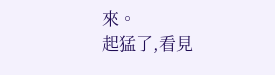來。
起猛了,看見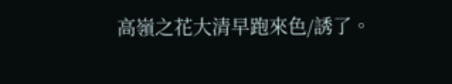高嶺之花大清早跑來色/誘了。